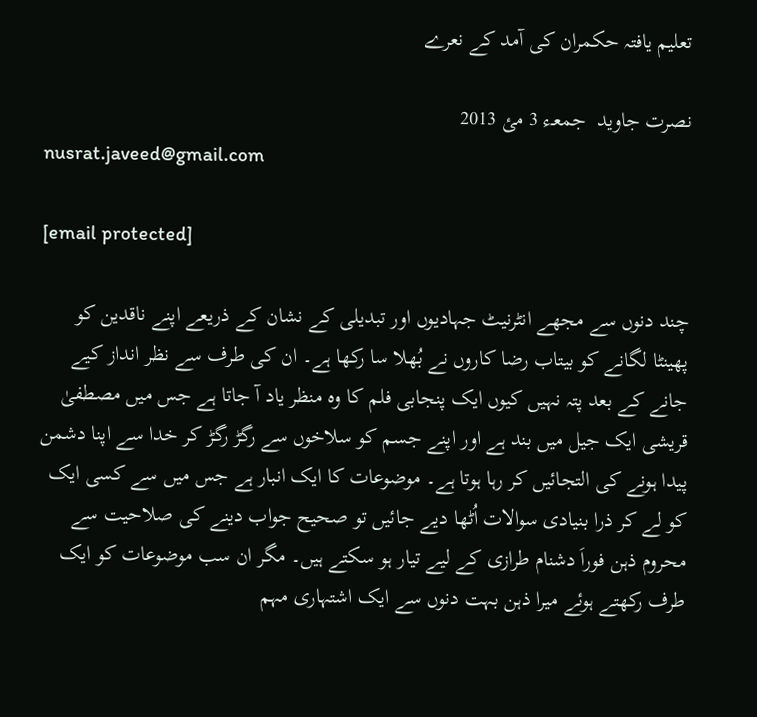تعلیم یافتہ حکمران کی آمد کے نعرے

نصرت جاوید  جمعـء 3 مئ 2013
nusrat.javeed@gmail.com

[email protected]

چند دنوں سے مجھے انٹرنیٹ جہادیوں اور تبدیلی کے نشان کے ذریعے اپنے ناقدین کو پھینٹا لگانے کو بیتاب رضا کاروں نے بُھلا سا رکھا ہے۔ ان کی طرف سے نظر انداز کیے جانے کے بعد پتہ نہیں کیوں ایک پنجابی فلم کا وہ منظر یاد آ جاتا ہے جس میں مصطفیٰ قریشی ایک جیل میں بند ہے اور اپنے جسم کو سلاخوں سے رگڑ رگڑ کر خدا سے اپنا دشمن پیدا ہونے کی التجائیں کر رہا ہوتا ہے۔ موضوعات کا ایک انبار ہے جس میں سے کسی ایک کو لے کر ذرا بنیادی سوالات اُٹھا دیے جائیں تو صحیح جواب دینے کی صلاحیت سے محروم ذہن فوراَ دشنام طرازی کے لیے تیار ہو سکتے ہیں۔ مگر ان سب موضوعات کو ایک طرف رکھتے ہوئے میرا ذہن بہت دنوں سے ایک اشتہاری مہم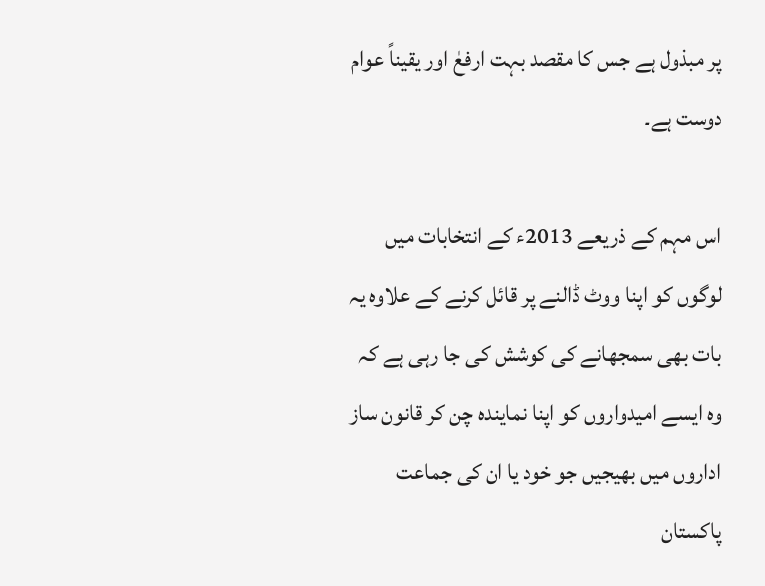پر مبذول ہے جس کا مقصد بہت ارفعٰ اور یقیناً عوام دوست ہے۔

اس مہم کے ذریعے 2013ء کے انتخابات میں لوگوں کو اپنا ووٹ ڈالنے پر قائل کرنے کے علاوہ یہ بات بھی سمجھانے کی کوشش کی جا رہی ہے کہ وہ ایسے امیدواروں کو اپنا نمایندہ چن کر قانون ساز اداروں میں بھیجیں جو خود یا ان کی جماعت پاکستان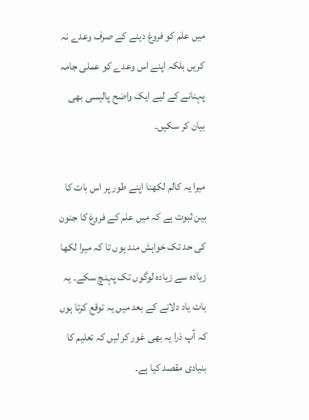میں علم کو فروغ دینے کے صرف وعدے نہ کریں بلکہ اپنے اس وعدے کو عملی جامہ پہنانے کے لیے ایک واضح پالیسی بھی بیان کر سکیں۔

میرا یہ کالم لکھنا اپنے طور پر اس بات کا بین ثبوت ہے کہ میں علم کے فروغ کا جنون کی حد تک خواہش مند ہوں تا کہ میرا لکھا زیادہ سے زیادہ لوگوں تک پہنچ سکے۔ یہ بات یاد دلانے کے بعد میں یہ توقع کرتا ہوں کہ آپ ذرا یہ بھی غور کر لیں کہ تعلیم کا بنیادی مقصد کیا ہے۔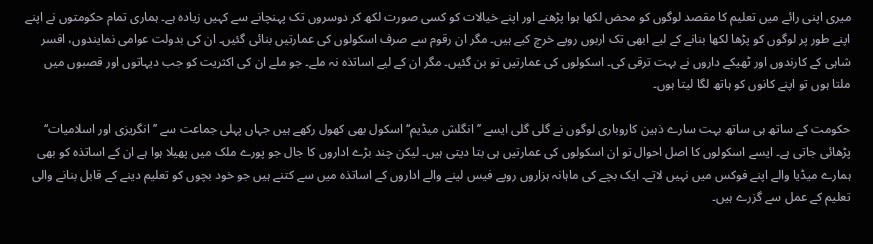میری اپنی رائے میں تعلیم کا مقصد لوگوں کو محض لکھا ہوا پڑھنے اور اپنے خیالات کو کسی صورت لکھ کر دوسروں تک پہنچانے سے کہیں زیادہ ہے۔ ہماری تمام حکومتوں نے اپنے اپنے طور پر لوگوں کو پڑھا لکھا بنانے کے لیے ابھی تک اربوں روپے خرچ کیے ہیں۔ مگر ان رقوم سے صرف اسکولوں کی عمارتیں بنائی گئیں۔ ان کی بدولت عوامی نمایندوں، افسر شاہی کے کارندوں اور ٹھیکے داروں نے بہت ترقی کی۔ اسکولوں کی عمارتیں تو بن گئیں۔ مگر ان کے لیے اساتذہ نہ ملے۔ جو ملے ان کی اکثریت کو جب دیہاتوں اور قصبوں میں ملتا ہوں تو اپنے کانوں کو ہاتھ لگا لیتا ہوں۔

حکومت کے ساتھ ہی ساتھ بہت سارے ذہین کاروباری لوگوں نے گلی گلی ایسے ’’انگلش میڈیم‘‘ اسکول بھی کھول رکھے ہیں جہاں پہلی جماعت سے ’’انگریزی اور اسلامیات‘‘ پڑھائی جاتی ہے۔ ایسے اسکولوں کا اصل احوال تو ان اسکولوں کی عمارتیں ہی بتا دیتی ہیں۔ لیکن چند بڑے اداروں کا جال جو پورے ملک میں پھیلا ہوا ہے ان کے اساتذہ کو بھی ہمارے میڈیا والے اپنے فوکس میں نہیں لاتے۔ ایک بچے کی ماہانہ ہزاروں روپے فیس لینے والے اداروں کے اساتذہ میں سے کتنے ہیں جو خود بچوں کو تعلیم دینے کے قابل بنانے والی تعلیم کے عمل سے گزرے ہیں۔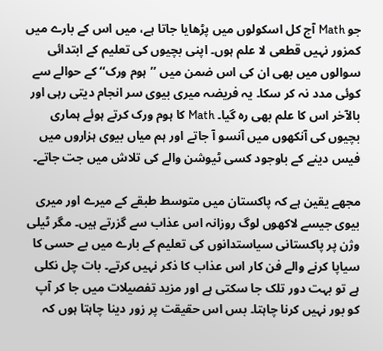جو Math آج کل اسکولوں میں پڑھایا جاتا ہے، میں اس کے بارے میں کمزور نہیں قطعی لا علم ہوں۔ اپنی بچیوں کی تعلیم کے ابتدائی سوالوں میں بھی ان کی اس ضمن میں ’’ہوم ورک‘‘ کے حوالے سے کوئی مدد نہ کر سکا۔ یہ فریضہ میری بیوی سر انجام دیتی رہی اور بالآخر اس کا علم بھی رہ گیا۔ Math کا ہوم ورک کرتے ہوئے ہماری بچیوں کی آنکھوں میں آنسو آ جاتے اور ہم میاں بیوی ہزاروں میں فیس دینے کے باوجود کسی ٹیوشن والے کی تلاش میں جت جاتے۔

مجھے یقین ہے کہ پاکستان میں متوسط طبقے کے میرے اور میری بیوی جیسے لاکھوں لوگ روزانہ اس عذاب سے گزرتے ہیں۔ مگر ٹیلی وژن پر پاکستانی سیاستدانوں کی تعلیم کے بارے میں بے حسی کا سیاپا کرنے والے فن کار اس عذاب کا ذکر نہیں کرتے۔ بات چل نکلی ہے تو بہت دور تلک جا سکتی ہے اور مزید تفصیلات میں جا کر آپ کو بور نہیں کرنا چاہتا۔ بس اس حقیقت پر زور دینا چاہتا ہوں کہ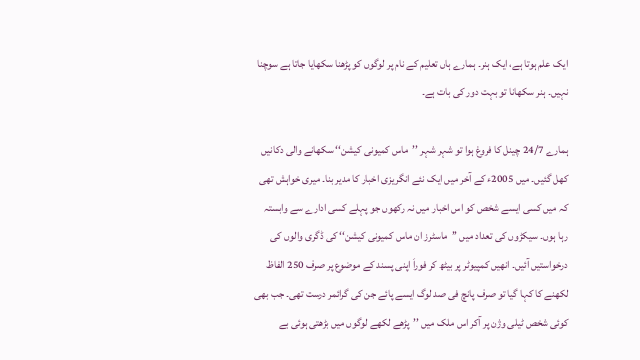ایک علم ہوتا ہے، ایک ہنر۔ ہمارے ہاں تعلیم کے نام پر لوگوں کو پڑھنا سکھایا جاتا ہے سوچنا نہیں۔ ہنر سکھانا تو بہت دور کی بات ہے۔

ہمارے 24/7 چینل کا فروغ ہوا تو شہر شہر ’’ماس کمیونی کیشن‘‘ سکھانے والی دکانیں کھل گئیں۔ میں 2005ء کے آخر میں ایک نئے انگریزی اخبار کا مدیر بنا۔ میری خواہش تھی کہ میں کسی ایسے شخص کو اس اخبار میں نہ رکھوں جو پہلے کسی ادارے سے وابستہ رہا ہوں۔ سیکڑوں کی تعداد میں ’’ماسٹرز ان ماس کمیونی کیشن‘‘ کی ڈگری والوں کی درخواستیں آئیں۔ انھیں کمپیوٹر پر بیٹھ کر فوراَ اپنی پسند کے موضوع پر صرف 250 الفاظ لکھنے کا کہا گیا تو صرف پانچ فی صد لوگ ایسے پائے جن کی گرائمر درست تھی۔ جب بھی کوئی شخص ٹیلی وژن پر آکر اس ملک میں ’’پڑھے لکھے لوگوں میں بڑھتی ہوئی بے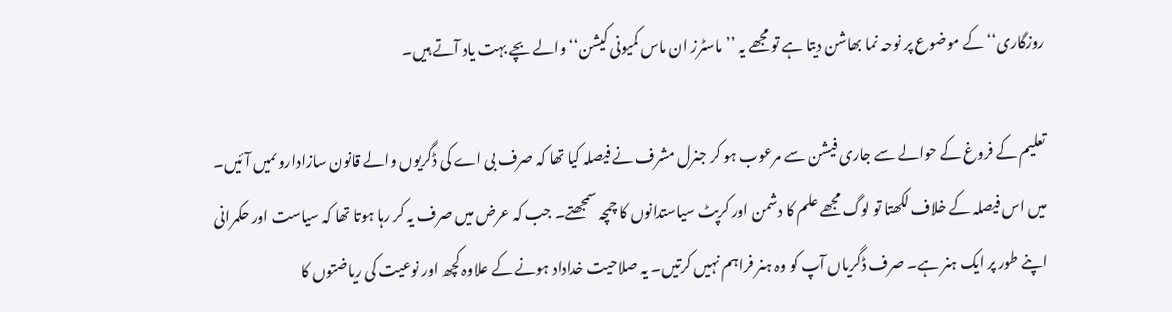روزگاری‘‘ کے موضوع پر نوحہ نما بھاشن دیتا ہے تو مجھے یہ ’’ماسٹرز ان ماس کمیونی کیشن‘‘ والے بچے بہت یاد آتے ہیں۔

تعلیم کے فروغ کے حوالے سے جاری فیشن سے مرعوب ہو کر جنرل مشرف نے فیصلہ کیا تھا کہ صرف بی اے کی ڈگریوں والے قانون سازاداروںمیں آئیں۔ میں اس فیصلہ کے خلاف لکھتا تو لوگ مجھے علم کا دشمن اور کرپٹ سیاستدانوں کا چمچہ سمجھتے۔ جب کہ عرض میں صرف یہ کر رہا ہوتا تھا کہ سیاست اور حکمرانی اپنے طور پر ایک ہنر ہے۔ صرف ڈگریاں آپ کو وہ ہنر فراہم نہیں کرتیں۔ یہ صلاحیت خداداد ہونے کے علاوہ کچھ اور نوعیت کی ریاضتوں کا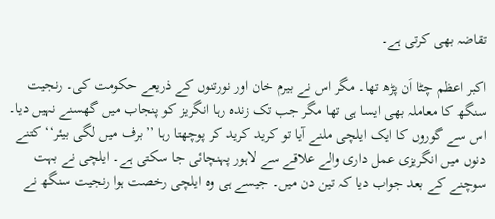تقاضہ بھی کرتی ہے۔

اکبر اعظم چٹا اَن پڑھ تھا۔ مگر اس نے بیرم خان اور نورتنوں کے ذریعے حکومت کی۔ رنجیت سنگھ کا معاملہ بھی ایسا ہی تھا مگر جب تک زندہ رہا انگریز کو پنجاب میں گھسنے نہیں دیا۔ اس سے گوروں کا ایک ایلچی ملنے آیا تو کرید کرید کر پوچھتا رہا ’’برف میں لگی بیئر‘‘ کتنے دنوں میں انگریزی عمل داری والے علاقے سے لاہور پہنچائی جا سکتی ہے۔ ایلچی نے بہت سوچنے کے بعد جواب دیا کہ تین دن میں۔ جیسے ہی وہ ایلچی رخصت ہوا رنجیت سنگھ نے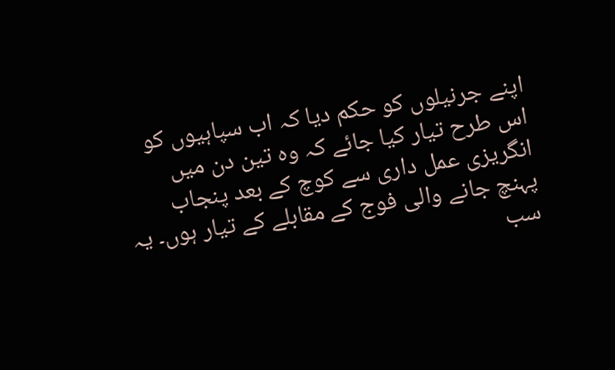اپنے جرنیلوں کو حکم دیا کہ اب سپاہیوں کو اس طرح تیار کیا جائے کہ وہ تین دن میں انگریزی عمل داری سے کوچ کے بعد پنجاب پہنچ جانے والی فوج کے مقابلے کے تیار ہوں۔ یہ سب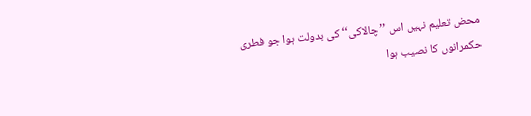محض تعلیم نہیں اس ’’چالاکی‘‘ کی بدولت ہوا جو فطری حکمرانوں کا نصیب ہوا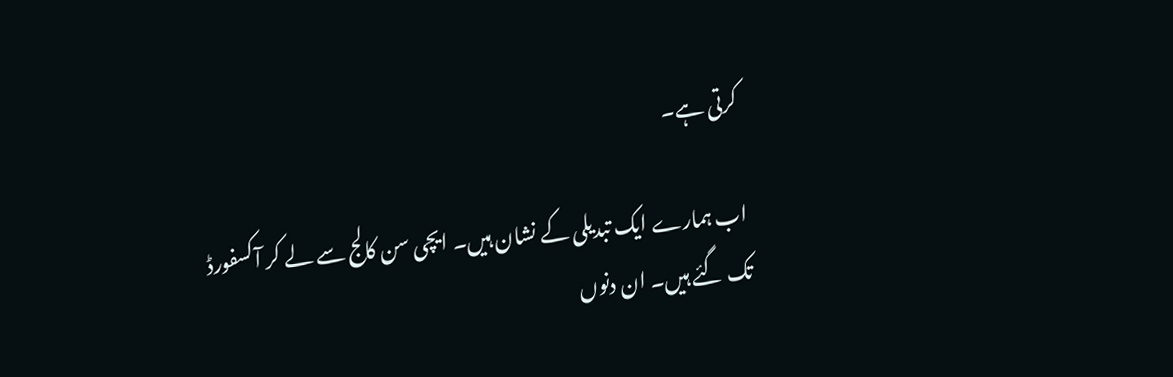کرتی ہے۔

اب ہمارے ایک تبدیلی کے نشان ہیں۔ ایچی سن کالج سے لے کر آکسفورڈ تک گئے ہیں۔ ان دنوں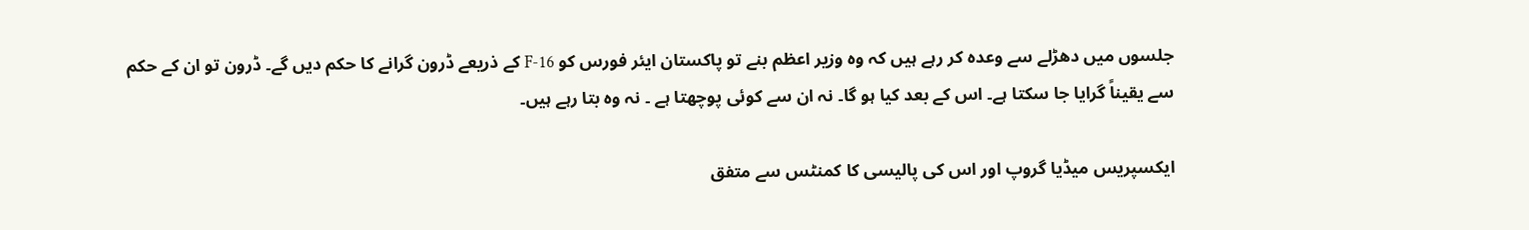جلسوں میں دھڑلے سے وعدہ کر رہے ہیں کہ وہ وزیر اعظم بنے تو پاکستان ایئر فورس کو F-16 کے ذریعے ڈرون گرانے کا حکم دیں گے۔ ڈرون تو ان کے حکم سے یقیناً گرایا جا سکتا ہے۔ اس کے بعد کیا ہو گا۔ نہ ان سے کوئی پوچھتا ہے ۔ نہ وہ بتا رہے ہیں۔

ایکسپریس میڈیا گروپ اور اس کی پالیسی کا کمنٹس سے متفق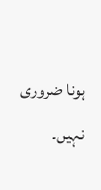ہونا ضروری نہیں۔